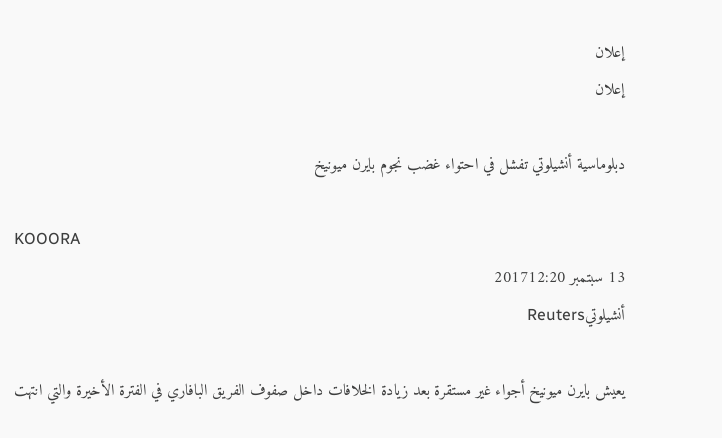إعلان
إعلان

دبلوماسية أنشيلوتي تفشل في احتواء غضب نجوم بايرن ميونيخ

KOOORA
13 سبتمبر 201712:20
أنشيلوتيReuters

يعيش بايرن ميونيخ أجواء غير مستقرة بعد زيادة الخلافات داخل صفوف الفريق البافاري في الفترة الأخيرة والتي انتهت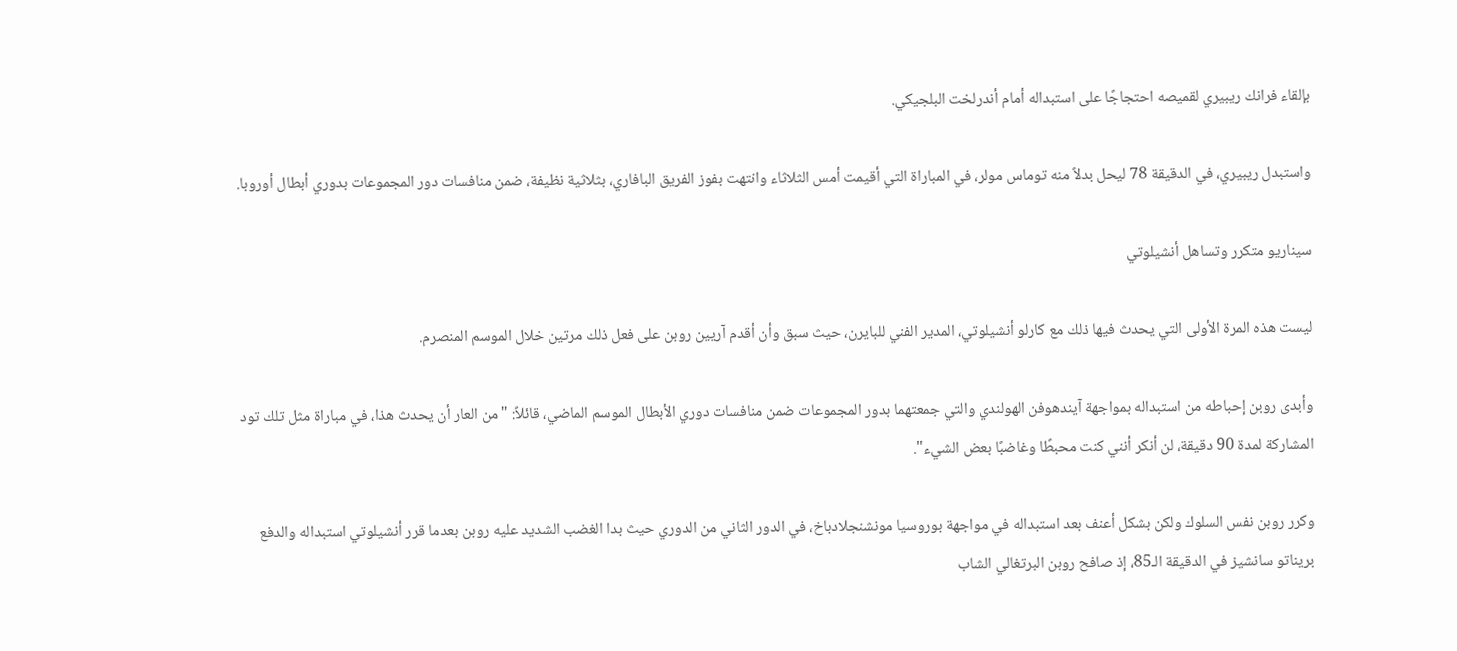بإلقاء فرانك ريبيري لقميصه احتجاجًا على استبداله أمام أندرلخت البلجيكي.

واستبدل ريبيري، في الدقيقة 78 ليحل بدلاً منه توماس مولر، في المباراة التي أقيمت أمس الثلاثاء وانتهت بفوز الفريق البافاري، بثلاثية نظيفة، ضمن منافسات دور المجموعات بدوري أبطال أوروبا.

سيناريو متكرر وتساهل أنشيلوتي

ليست هذه المرة الأولى التي يحدث فيها ذلك مع كارلو أنشيلوتي، المدير الفني للبايرن، حيث سبق وأن أقدم آريين روبن على فعل ذلك مرتين خلال الموسم المنصرم.

وأبدى روبن إحباطه من استبداله بمواجهة آيندهوفن الهولندي والتي جمعتهما بدور المجموعات ضمن منافسات دوري الأبطال الموسم الماضي، قائلاً: "من العار أن يحدث هذا، في مباراة مثل تلك تود المشاركة لمدة 90 دقيقة، لن أنكر أنني كنت محبطًا وغاضبًا بعض الشيء".

وكرر روبن نفس السلوك ولكن بشكل أعنف بعد استبداله في مواجهة بوروسيا مونشنجلادباخ، في الدور الثاني من الدوري حيث بدا الغضب الشديد عليه روبن بعدما قرر أنشيلوتي استبداله والدفع بريناتو سانشيز في الدقيقة الـ85، إذ صافح روبن البرتغالي الشاب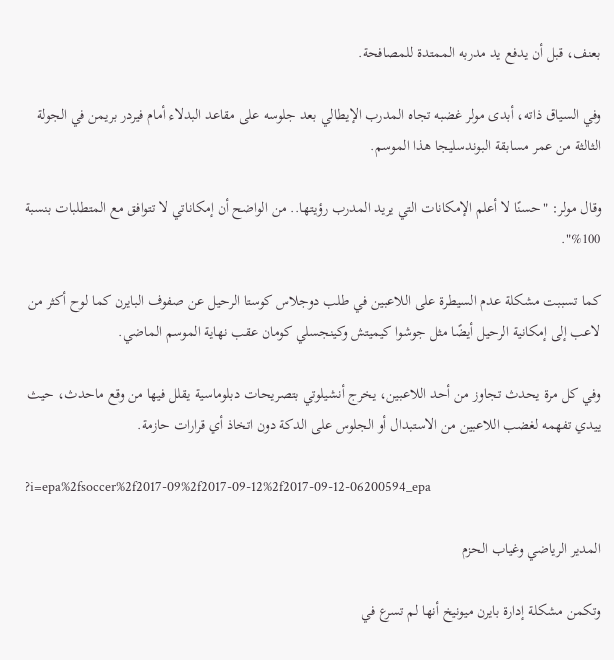بعنف، قبل أن يدفع يد مدربه الممتدة للمصافحة.

وفي السياق ذاته، أبدى مولر غضبه تجاه المدرب الإيطالي بعد جلوسه على مقاعد البدلاء أمام فيردر بريمن في الجولة الثالثة من عمر مسابقة البوندسليجا هذا الموسم.

وقال مولر: "حسنًا لا أعلم الإمكانات التي يريد المدرب رؤيتها.. من الواضح أن إمكاناتي لا تتوافق مع المتطلبات بنسبة 100%".

كما تسببت مشكلة عدم السيطرة على اللاعبين في طلب دوجلاس كوستا الرحيل عن صفوف البايرن كما لوح أكثر من لاعب إلى إمكانية الرحيل أيضًا مثل جوشوا كيميتش وكينجسلي كومان عقب نهاية الموسم الماضي.

وفي كل مرة يحدث تجاوز من أحد اللاعبين، يخرج أنشيلوتي بتصريحات دبلوماسية يقلل فيها من وقع ماحدث، حيث ييدي تفهمه لغضب اللاعبين من الاستبدال أو الجلوس على الدكة دون اتخاذ أي قرارات حازمة.

?i=epa%2fsoccer%2f2017-09%2f2017-09-12%2f2017-09-12-06200594_epa

المدير الرياضي وغياب الحزم

وتكمن مشكلة إدارة بايرن ميونيخ أنها لم تسرع في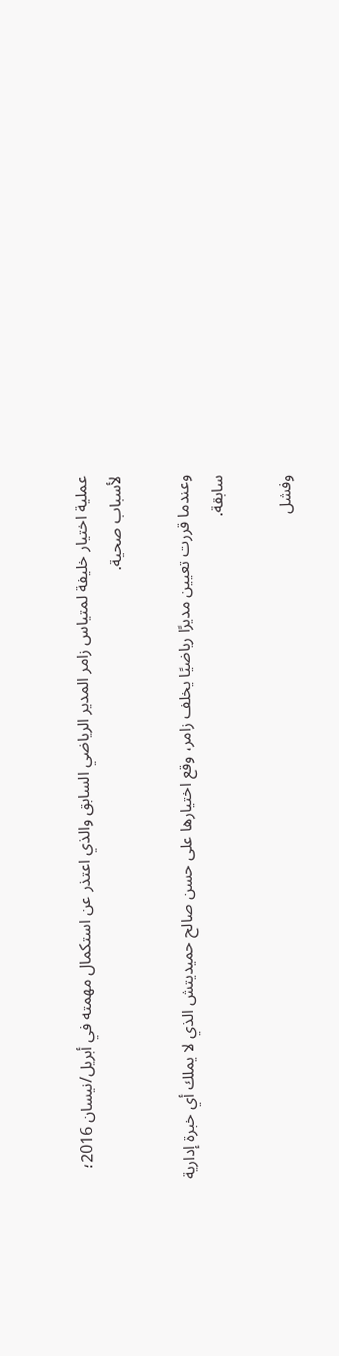عملية اختيار خليفة لمتياس زامر المدير الرياضي السابق والذي اعتذر عن استكمال مهمته في أبريل/نيسان 2016؛ لأسباب صحية.

وعندما قررت تعيين مديرًا رياضيًا يخلف زامر، وقع اختيارها على حسن صالح حميديتش الذي لا يملك أي خبرة إدارية سابقة.

وفشل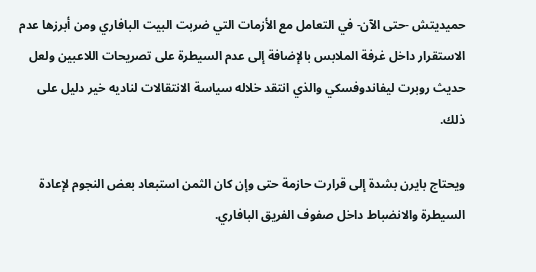حميديتش -حتى الآن- في التعامل مع الأزمات التي ضربت البيت البافاري ومن أبرزها عدم الاستقرار داخل غرفة الملابس بالإضافة إلى عدم السيطرة على تصريحات اللاعبين ولعل حديث روبرت ليفاندوفسكي والذي انتقد خلاله سياسة الانتقالات لناديه خير دليل على ذلك.

ويحتاج بايرن بشدة إلى قرارت حازمة حتى وإن كان الثمن استبعاد بعض النجوم لإعادة السيطرة والانضباط داخل صفوف الفريق البافاري.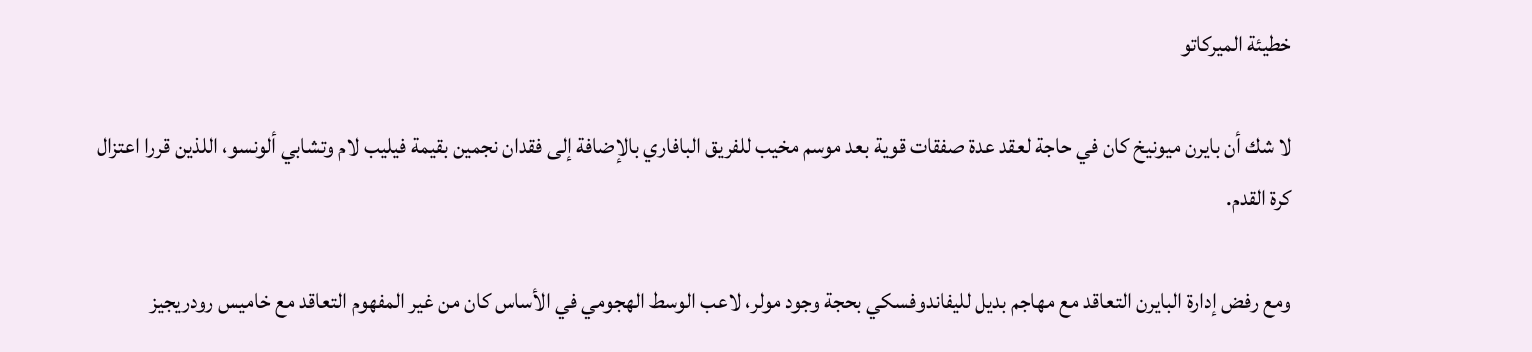خطيئة الميركاتو

لا شك أن بايرن ميونيخ كان في حاجة لعقد عدة صفقات قوية بعد موسم مخيب للفريق البافاري بالإضافة إلى فقدان نجمين بقيمة فيليب لام وتشابي ألونسو، اللذين قررا اعتزال كرة القدم.

ومع رفض إدارة البايرن التعاقد مع مهاجم بديل لليفاندوفسكي بحجة وجود مولر، لاعب الوسط الهجومي في الأساس كان من غير المفهوم التعاقد مع خاميس رودريجيز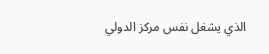الذي يشغل نفس مركز الدولي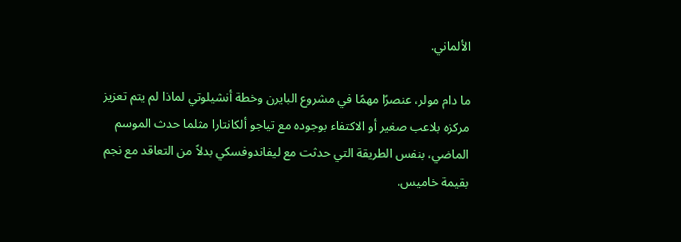الألماني.

ما دام مولر، عنصرًا مهمًا في مشروع البايرن وخطة أنشيلوتي لماذا لم يتم تعزيز مركزه بلاعب صغير أو الاكتفاء بوجوده مع تياجو ألكانتارا مثلما حدث الموسم الماضي، بنفس الطريقة التي حدثت مع ليفاندوفسكي بدلاً من التعاقد مع نجم بقيمة خاميس.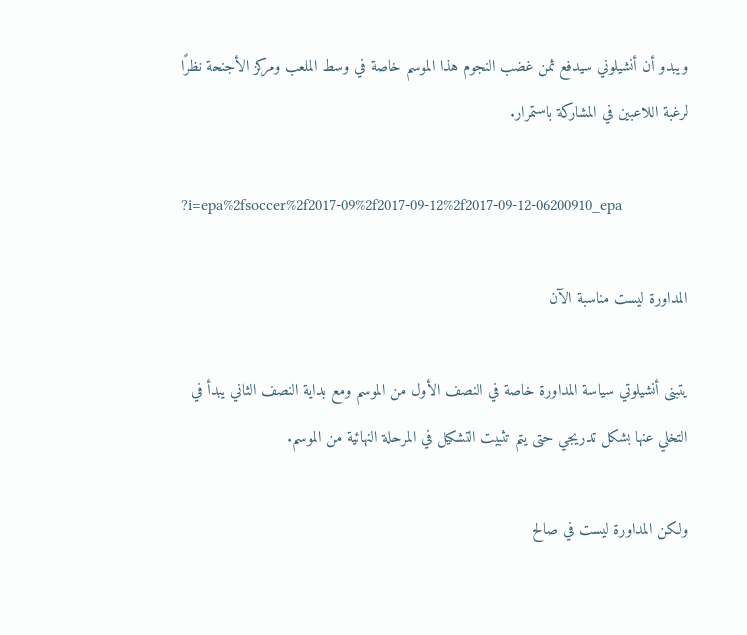ويبدو أن أنشيلوني سيدفع ثمن غضب النجوم هذا الموسم خاصة في وسط الملعب ومركز الأجنحة نظرًا لرغبة اللاعبين في المشاركة باستمرار.

?i=epa%2fsoccer%2f2017-09%2f2017-09-12%2f2017-09-12-06200910_epa

المداورة ليست مناسبة الآن

يتبنى أنشيلوتي سياسة المداورة خاصة في النصف الأول من الموسم ومع بداية النصف الثاني يبدأ في التخلي عنها بشكل تدريجي حتى يتم تثبيت التشكيل في المرحلة النهائية من الموسم.

ولكن المداورة ليست في صالح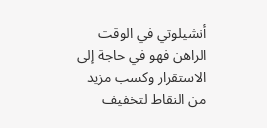أنشيلوتي في الوقت الراهن فهو في حاجة إلى الاستقرار وكسب مزيد من النقاط لتخفيف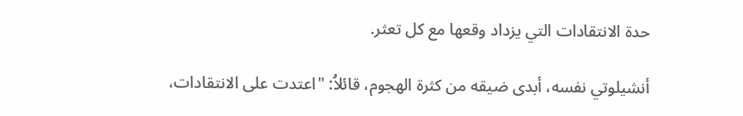حدة الانتقادات التي يزداد وقعها مع كل تعثر.

أنشيلوتي نفسه، أبدى ضيقه من كثرة الهجوم، قائلاُ: "اعتدت على الانتقادات،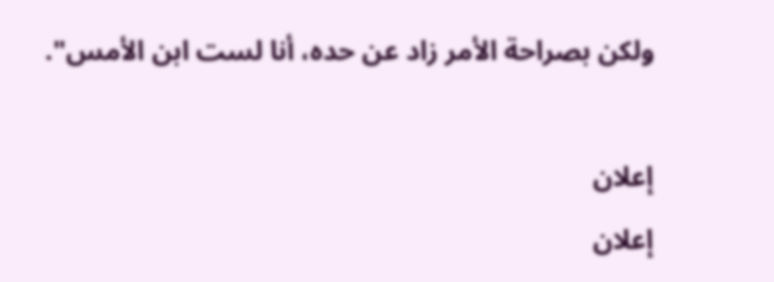ولكن بصراحة الأمر زاد عن حده، أنا لست ابن الأمس".

إعلان
إعلان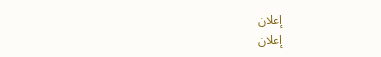إعلان
إعلان